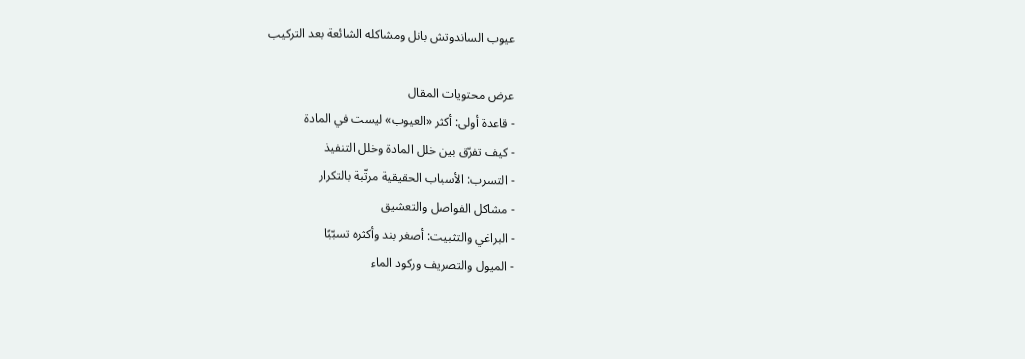عيوب الساندوتش بانل ومشاكله الشائعة بعد التركيب

عرض محتويات المقال
- قاعدة أولى: أكثر «العيوب» ليست في المادة
- كيف تفرّق بين خلل المادة وخلل التنفيذ
- التسرب: الأسباب الحقيقية مرتّبة بالتكرار
- مشاكل الفواصل والتعشيق
- البراغي والتثبيت: أصغر بند وأكثره تسبّبًا
- الميول والتصريف وركود الماء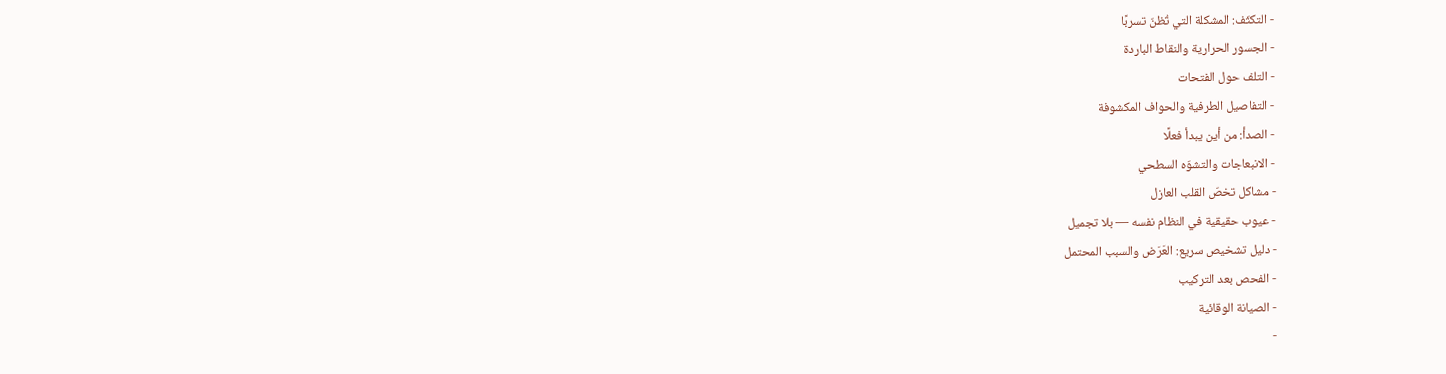- التكثّف: المشكلة التي تُظنّ تسربًا
- الجسور الحرارية والنقاط الباردة
- التلف حول الفتحات
- التفاصيل الطرفية والحواف المكشوفة
- الصدأ: من أين يبدأ فعلًا
- الانبعاجات والتشوّه السطحي
- مشاكل تخصّ القلب العازل
- عيوب حقيقية في النظام نفسه — بلا تجميل
- دليل تشخيص سريع: العَرَض والسبب المحتمل
- الفحص بعد التركيب
- الصيانة الوقائية
-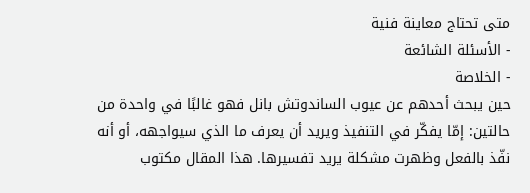متى تحتاج معاينة فنية
- الأسئلة الشائعة
- الخلاصة
حين يبحث أحدهم عن عيوب الساندوتش بانل فهو غالبًا في واحدة من حالتين: إمّا يفكّر في التنفيذ ويريد أن يعرف ما الذي سيواجهه، أو أنه نفّذ بالفعل وظهرت مشكلة يريد تفسيرها. هذا المقال مكتوب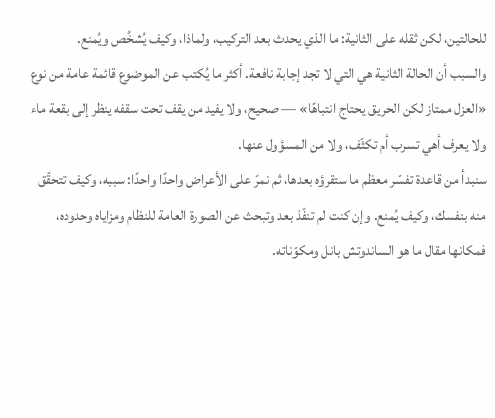للحالتين، لكن ثقله على الثانية: ما الذي يحدث بعد التركيب، ولماذا، وكيف يُشخَّص ويُمنع.
والسبب أن الحالة الثانية هي التي لا تجد إجابة نافعة. أكثر ما يُكتب عن الموضوع قائمة عامة من نوع «العزل ممتاز لكن الحريق يحتاج انتباهًا» — صحيح، ولا يفيد من يقف تحت سقفه ينظر إلى بقعة ماء ولا يعرف أهي تسرب أم تكثّف، ولا من المسؤول عنها.
سنبدأ من قاعدة تفسّر معظم ما ستقرؤه بعدها، ثم نمرّ على الأعراض واحدًا واحدًا: سببه، وكيف تتحقّق منه بنفسك، وكيف يُمنع. وإن كنت لم تنفّذ بعد وتبحث عن الصورة العامة للنظام ومزاياه وحدوده، فمكانها مقال ما هو الساندوتش بانل ومكوّناته.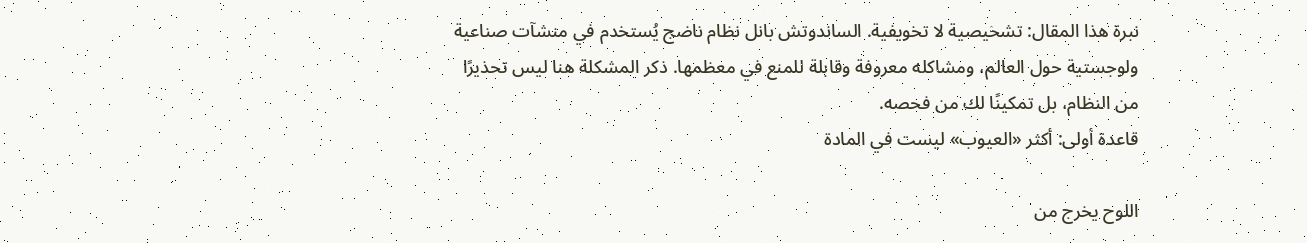نبرة هذا المقال: تشخيصية لا تخويفية. الساندوتش بانل نظام ناضج يُستخدم في منشآت صناعية ولوجستية حول العالم، ومشاكله معروفة وقابلة للمنع في معظمها. ذكر المشكلة هنا ليس تحذيرًا من النظام، بل تمكينًا لك من فحصه.
قاعدة أولى: أكثر «العيوب» ليست في المادة

اللوح يخرج من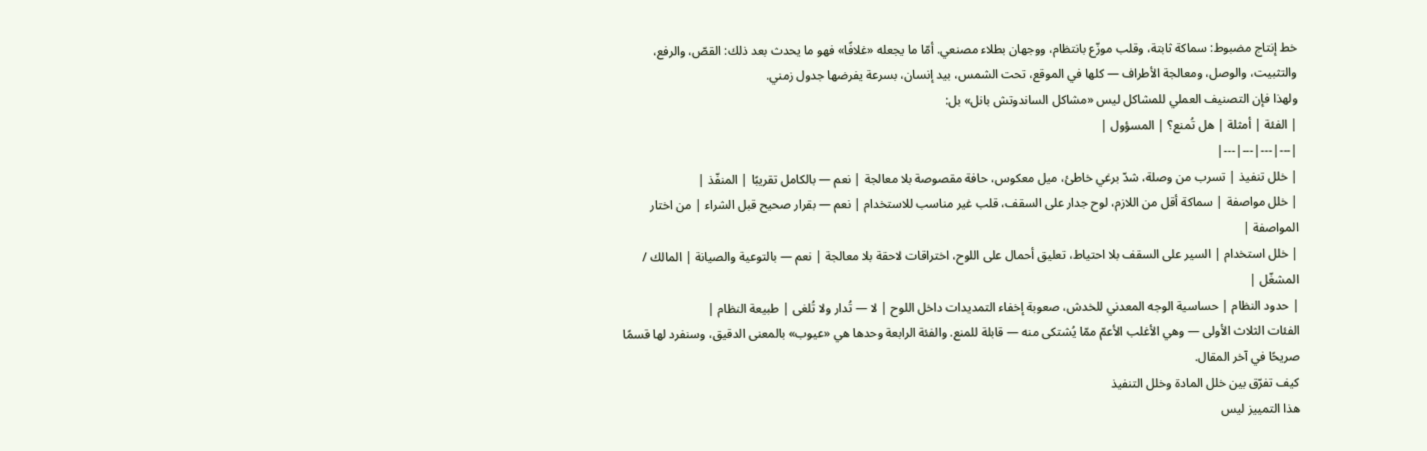خط إنتاج مضبوط: سماكة ثابتة، وقلب موزّع بانتظام، ووجهان بطلاء مصنعي. أمّا ما يجعله «غلافًا» فهو ما يحدث بعد ذلك: القصّ، والرفع، والتثبيت، والوصل، ومعالجة الأطراف — كلها في الموقع، تحت الشمس، بيد إنسان، بسرعة يفرضها جدول زمني.
ولهذا فإن التصنيف العملي للمشاكل ليس «مشاكل الساندوتش بانل» بل:
| الفئة | أمثلة | هل تُمنع؟ | المسؤول |
|---|---|---|---|
| خلل تنفيذ | تسرب من وصلة، شدّ برغي خاطئ، ميل معكوس، حافة مقصوصة بلا معالجة | نعم — بالكامل تقريبًا | المنفّذ |
| خلل مواصفة | سماكة أقل من اللازم، لوح جدار على السقف، قلب غير مناسب للاستخدام | نعم — بقرار صحيح قبل الشراء | من اختار المواصفة |
| خلل استخدام | السير على السقف بلا احتياط، تعليق أحمال على اللوح، اختراقات لاحقة بلا معالجة | نعم — بالتوعية والصيانة | المالك / المشغّل |
| حدود النظام | حساسية الوجه المعدني للخدش، صعوبة إخفاء التمديدات داخل اللوح | لا — تُدار ولا تُلغى | طبيعة النظام |
الفئات الثلاث الأولى — وهي الأغلب الأعمّ ممّا يُشتكى منه — قابلة للمنع. والفئة الرابعة وحدها هي «عيوب» بالمعنى الدقيق، وسنفرد لها قسمًا صريحًا في آخر المقال.
كيف تفرّق بين خلل المادة وخلل التنفيذ
هذا التمييز ليس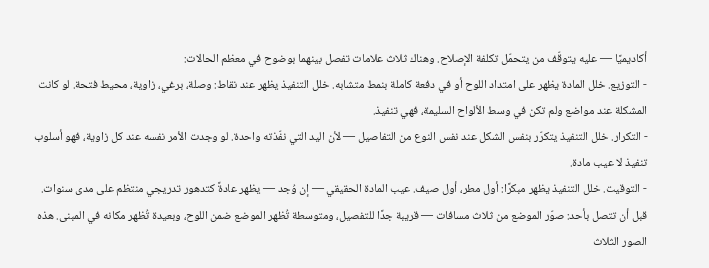أكاديميًا — عليه يتوقّف من يتحمّل تكلفة الإصلاح. وهناك ثلاث علامات تفصل بينهما بوضوح في معظم الحالات:
- التوزيع. خلل المادة يظهر على امتداد اللوح أو في دفعة كاملة بنمط متشابه. خلل التنفيذ يظهر عند نقاط: وصلة، برغي، زاوية، محيط فتحة. لو كانت المشكلة عند مواضع ولم تكن في وسط الألواح السليمة، فهي تنفيذ.
- التكرار. خلل التنفيذ يتكرّر بنفس الشكل عند نفس النوع من التفاصيل — لأن اليد التي نفّذته واحدة. لو وجدت الأمر نفسه عند كل زاوية، فهو أسلوب تنفيذ لا عيب مادة.
- التوقيت. خلل التنفيذ يظهر مبكرًا: أول مطر، أول صيف. عيب المادة الحقيقي — إن وُجد — يظهر عادةً كتدهور تدريجي منتظم على مدى سنوات.
قبل أن تتصل بأحد: صوّر الموضع من ثلاث مسافات — قريبة جدًا للتفصيل، ومتوسطة تُظهر الموضع ضمن اللوح، وبعيدة تُظهر مكانه في المبنى. هذه الصور الثلاث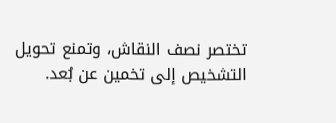تختصر نصف النقاش، وتمنع تحويل التشخيص إلى تخمين عن بُعد.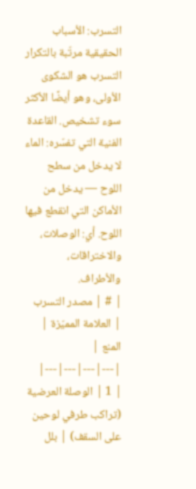التسرب: الأسباب الحقيقية مرتّبة بالتكرار
التسرب هو الشكوى الأولى، وهو أيضًا الأكثر سوء تشخيص. القاعدة الفنية التي تفسّره: الماء لا يدخل من سطح اللوح — يدخل من الأماكن التي انقطع فيها اللوح. أي: الوصلات، والاختراقات، والأطراف.
| # | مصدر التسرب | العلامة المميّزة | المنع |
|---|---|---|---|
| 1 | الوصلة العرضية (تراكب طرفي لوحين على السقف) | بلل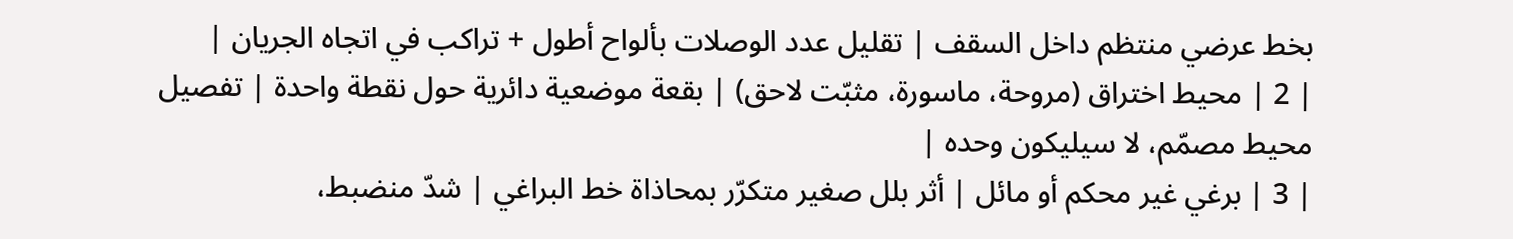بخط عرضي منتظم داخل السقف | تقليل عدد الوصلات بألواح أطول + تراكب في اتجاه الجريان |
| 2 | محيط اختراق (مروحة، ماسورة، مثبّت لاحق) | بقعة موضعية دائرية حول نقطة واحدة | تفصيل محيط مصمّم، لا سيليكون وحده |
| 3 | برغي غير محكم أو مائل | أثر بلل صغير متكرّر بمحاذاة خط البراغي | شدّ منضبط،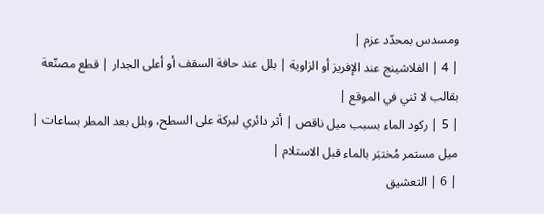ومسدس بمحدّد عزم |
| 4 | الفلاشينج عند الإفريز أو الزاوية | بلل عند حافة السقف أو أعلى الجدار | قطع مصنّعة بقالب لا ثني في الموقع |
| 5 | ركود الماء بسبب ميل ناقص | أثر دائري لبركة على السطح، وبلل بعد المطر بساعات | ميل مستمر مُختبَر بالماء قبل الاستلام |
| 6 | التعشيق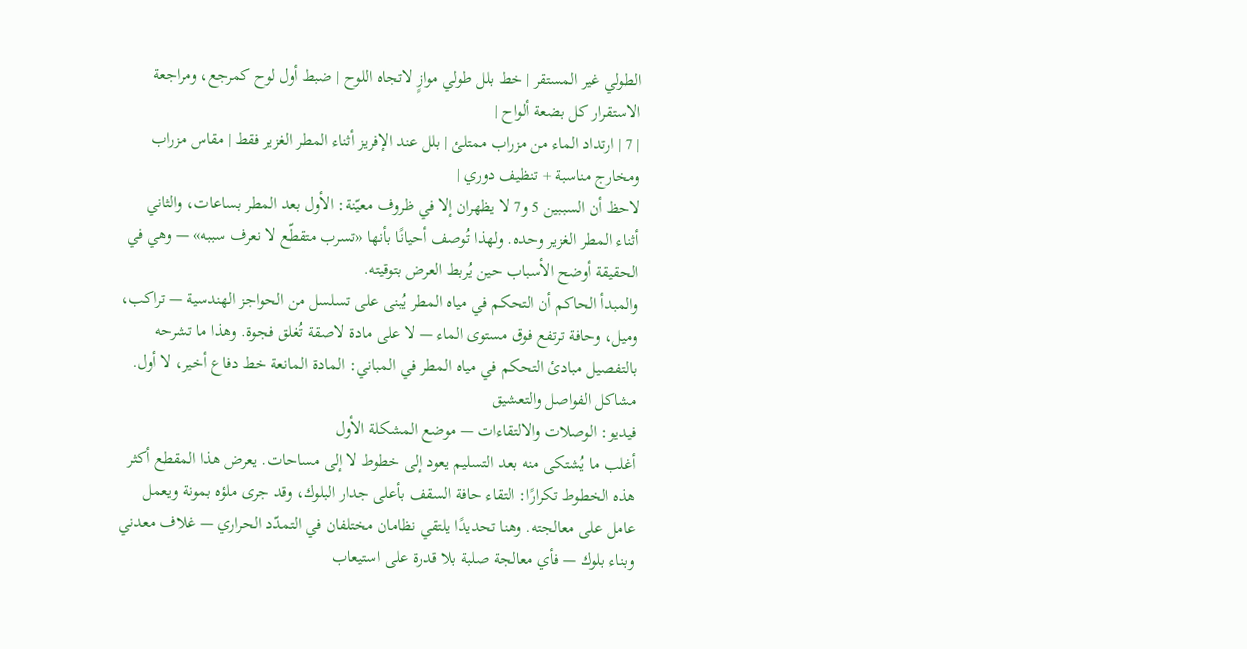الطولي غير المستقر | خط بلل طولي موازٍ لاتجاه اللوح | ضبط أول لوح كمرجع، ومراجعة الاستقرار كل بضعة ألواح |
| 7 | ارتداد الماء من مزراب ممتلئ | بلل عند الإفريز أثناء المطر الغزير فقط | مقاس مزراب ومخارج مناسبة + تنظيف دوري |
لاحظ أن السببين 5 و7 لا يظهران إلا في ظروف معيّنة: الأول بعد المطر بساعات، والثاني أثناء المطر الغزير وحده. ولهذا تُوصف أحيانًا بأنها «تسرب متقطّع لا نعرف سببه» — وهي في الحقيقة أوضح الأسباب حين يُربط العرض بتوقيته.
والمبدأ الحاكم أن التحكم في مياه المطر يُبنى على تسلسل من الحواجز الهندسية — تراكب، وميل، وحافة ترتفع فوق مستوى الماء — لا على مادة لاصقة تُغلق فجوة. وهذا ما تشرحه بالتفصيل مبادئ التحكم في مياه المطر في المباني: المادة المانعة خط دفاع أخير، لا أول.
مشاكل الفواصل والتعشيق
فيديو: الوصلات والالتقاءات — موضع المشكلة الأول
أغلب ما يُشتكى منه بعد التسليم يعود إلى خطوط لا إلى مساحات. يعرض هذا المقطع أكثر هذه الخطوط تكرارًا: التقاء حافة السقف بأعلى جدار البلوك، وقد جرى ملؤه بمونة ويعمل عامل على معالجته. وهنا تحديدًا يلتقي نظامان مختلفان في التمدّد الحراري — غلاف معدني وبناء بلوك — فأي معالجة صلبة بلا قدرة على استيعاب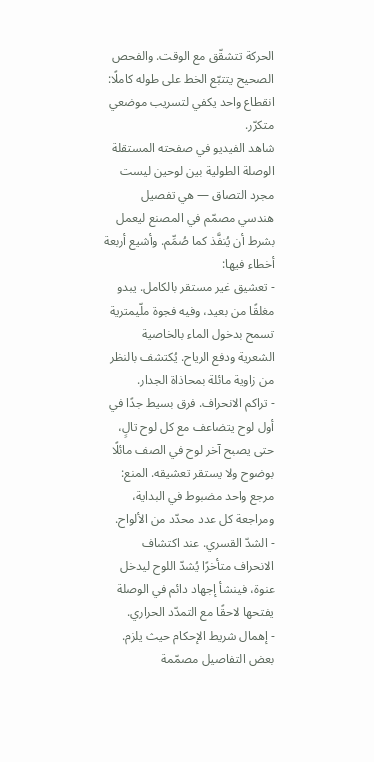الحركة تتشقّق مع الوقت. والفحص الصحيح يتتبّع الخط على طوله كاملًا: انقطاع واحد يكفي لتسريب موضعي متكرّر.
شاهد الفيديو في صفحته المستقلة
الوصلة الطولية بين لوحين ليست مجرد التصاق — هي تفصيل هندسي مصمّم في المصنع ليعمل بشرط أن يُنفَّذ كما صُمِّم. وأشيع أربعة أخطاء فيها:
- تعشيق غير مستقر بالكامل. يبدو مغلقًا من بعيد، وفيه فجوة ملّيمترية تسمح بدخول الماء بالخاصية الشعرية ودفع الرياح. يُكتشف بالنظر من زاوية مائلة بمحاذاة الجدار.
- تراكم الانحراف. فرق بسيط جدًا في أول لوح يتضاعف مع كل لوح تالٍ، حتى يصبح آخر لوح في الصف مائلًا بوضوح ولا يستقر تعشيقه. المنع: مرجع واحد مضبوط في البداية، ومراجعة كل عدد محدّد من الألواح.
- الشدّ القسري. عند اكتشاف الانحراف متأخرًا يُشدّ اللوح ليدخل عنوة، فينشأ إجهاد دائم في الوصلة يفتحها لاحقًا مع التمدّد الحراري.
- إهمال شريط الإحكام حيث يلزم. بعض التفاصيل مصمّمة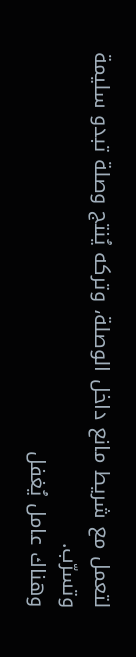لتعمل مع شريط مانع داخل الوصلة، وتركه يُنتج وصلة تبدو سليمة وتسرّب.
وهناك عامل يُغفل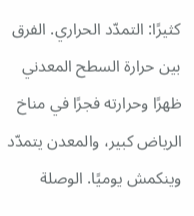كثيرًا: التمدّد الحراري. الفرق بين حرارة السطح المعدني ظهرًا وحرارته فجرًا في مناخ الرياض كبير، والمعدن يتمدّد وينكمش يوميًا. الوصلة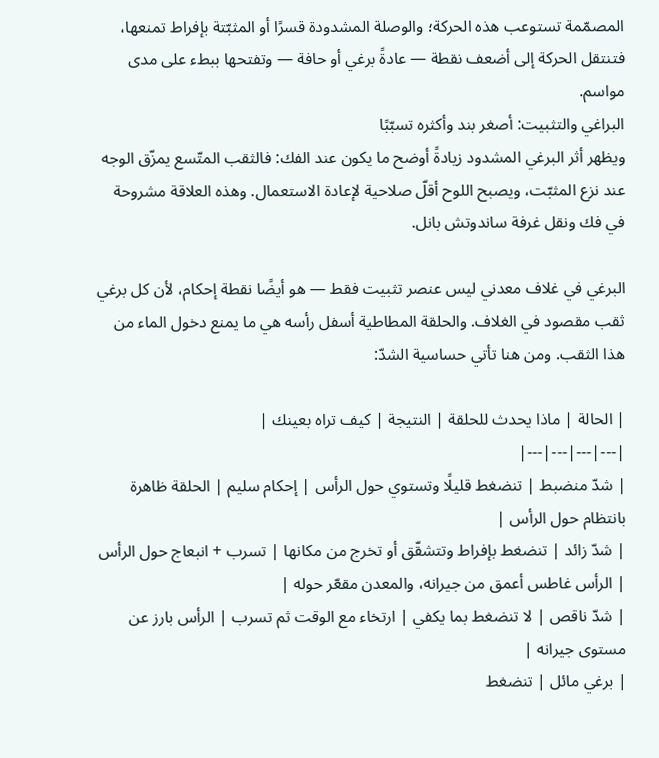المصمّمة تستوعب هذه الحركة؛ والوصلة المشدودة قسرًا أو المثبّتة بإفراط تمنعها، فتنتقل الحركة إلى أضعف نقطة — عادةً برغي أو حافة — وتفتحها ببطء على مدى مواسم.
البراغي والتثبيت: أصغر بند وأكثره تسبّبًا
ويظهر أثر البرغي المشدود زيادةً أوضح ما يكون عند الفك: فالثقب المتّسع يمزّق الوجه عند نزع المثبّت، ويصبح اللوح أقلّ صلاحية لإعادة الاستعمال. وهذه العلاقة مشروحة في فك ونقل غرفة ساندوتش بانل.

البرغي في غلاف معدني ليس عنصر تثبيت فقط — هو أيضًا نقطة إحكام، لأن كل برغي ثقب مقصود في الغلاف. والحلقة المطاطية أسفل رأسه هي ما يمنع دخول الماء من هذا الثقب. ومن هنا تأتي حساسية الشدّ:

| الحالة | ماذا يحدث للحلقة | النتيجة | كيف تراه بعينك |
|---|---|---|---|
| شدّ منضبط | تنضغط قليلًا وتستوي حول الرأس | إحكام سليم | الحلقة ظاهرة بانتظام حول الرأس |
| شدّ زائد | تنضغط بإفراط وتتشقّق أو تخرج من مكانها | تسرب + انبعاج حول الرأس | الرأس غاطس أعمق من جيرانه، والمعدن مقعّر حوله |
| شدّ ناقص | لا تنضغط بما يكفي | ارتخاء مع الوقت ثم تسرب | الرأس بارز عن مستوى جيرانه |
| برغي مائل | تنضغط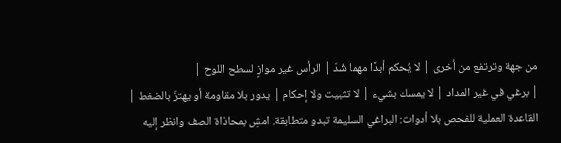من جهة وترتفع من أخرى | لا يُحكم أبدًا مهما شُدّ | الرأس غير موازٍ لسطح اللوح |
| برغي في غير المداد | لا يمسك بشيء | لا تثبيت ولا إحكام | يدور بلا مقاومة أو يهتزّ بالضغط |
القاعدة العملية للفحص بلا أدوات: البراغي السليمة تبدو متطابقة. امشِ بمحاذاة الصف وانظر إليه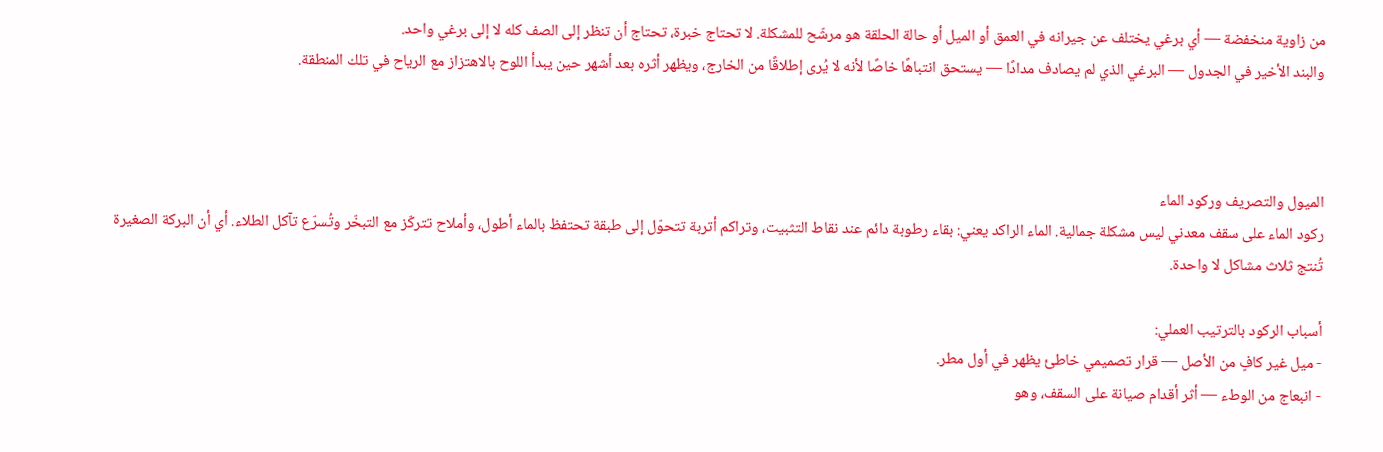من زاوية منخفضة — أي برغي يختلف عن جيرانه في العمق أو الميل أو حالة الحلقة هو مرشّح للمشكلة. لا تحتاج خبرة، تحتاج أن تنظر إلى الصف كله لا إلى برغي واحد.
والبند الأخير في الجدول — البرغي الذي لم يصادف مدادًا — يستحق انتباهًا خاصًا لأنه لا يُرى إطلاقًا من الخارج، ويظهر أثره بعد أشهر حين يبدأ اللوح بالاهتزاز مع الرياح في تلك المنطقة.



الميول والتصريف وركود الماء
ركود الماء على سقف معدني ليس مشكلة جمالية. الماء الراكد يعني: بقاء رطوبة دائم عند نقاط التثبيت، وتراكم أتربة تتحوّل إلى طبقة تحتفظ بالماء أطول، وأملاح تتركّز مع التبخّر وتُسرّع تآكل الطلاء. أي أن البركة الصغيرة تُنتج ثلاث مشاكل لا واحدة.

أسباب الركود بالترتيب العملي:
- ميل غير كافٍ من الأصل — قرار تصميمي خاطئ يظهر في أول مطر.
- انبعاج من الوطء — أثر أقدام صيانة على السقف، وهو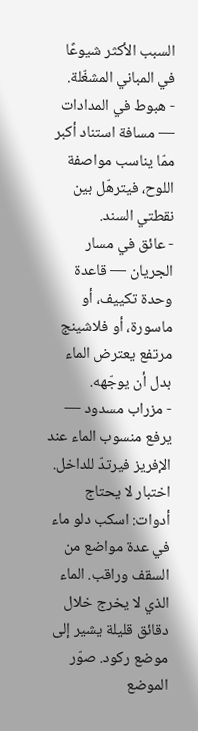السبب الأكثر شيوعًا في المباني المشغّلة.
- هبوط في المدادات — مسافة استناد أكبر ممّا يناسب مواصفة اللوح، فيترهّل بين نقطتي السند.
- عائق في مسار الجريان — قاعدة وحدة تكييف، أو ماسورة، أو فلاشينج مرتفع يعترض الماء بدل أن يوجّهه.
- مزراب مسدود — يرفع منسوب الماء عند الإفريز فيرتدّ للداخل.
اختبار لا يحتاج أدوات: اسكب دلو ماء في عدة مواضع من السقف وراقب. الماء الذي لا يخرج خلال دقائق قليلة يشير إلى موضع ركود. صوّر الموضع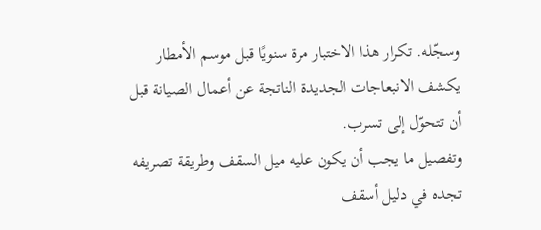وسجّله. تكرار هذا الاختبار مرة سنويًا قبل موسم الأمطار يكشف الانبعاجات الجديدة الناتجة عن أعمال الصيانة قبل أن تتحوّل إلى تسرب.
وتفصيل ما يجب أن يكون عليه ميل السقف وطريقة تصريفه تجده في دليل أسقف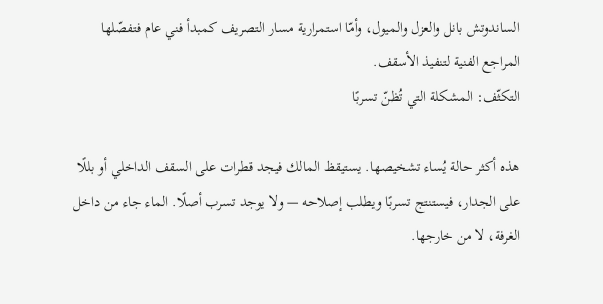الساندوتش بانل والعزل والميول، وأمّا استمرارية مسار التصريف كمبدأ فني عام فتفصّلها المراجع الفنية لتنفيذ الأسقف.
التكثّف: المشكلة التي تُظنّ تسربًا

هذه أكثر حالة يُساء تشخيصها. يستيقظ المالك فيجد قطرات على السقف الداخلي أو بللًا على الجدار، فيستنتج تسربًا ويطلب إصلاحه — ولا يوجد تسرب أصلًا. الماء جاء من داخل الغرفة، لا من خارجها.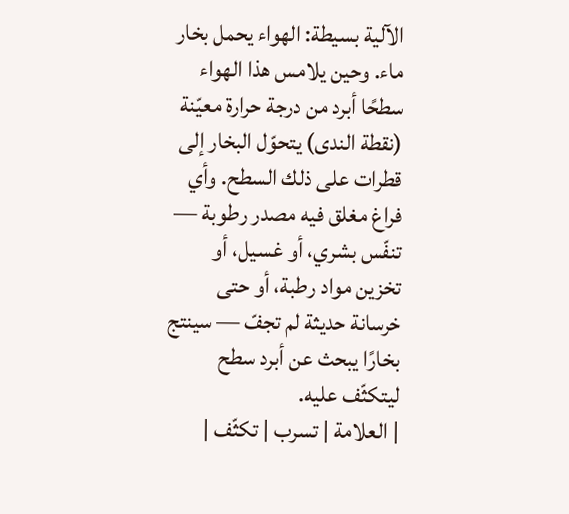الآلية بسيطة: الهواء يحمل بخار ماء. وحين يلامس هذا الهواء سطحًا أبرد من درجة حرارة معيّنة (نقطة الندى) يتحوّل البخار إلى قطرات على ذلك السطح. وأي فراغ مغلق فيه مصدر رطوبة — تنفّس بشري، أو غسيل، أو تخزين مواد رطبة، أو حتى خرسانة حديثة لم تجفّ — سينتج بخارًا يبحث عن أبرد سطح ليتكثّف عليه.
| العلامة | تسرب | تكثّف |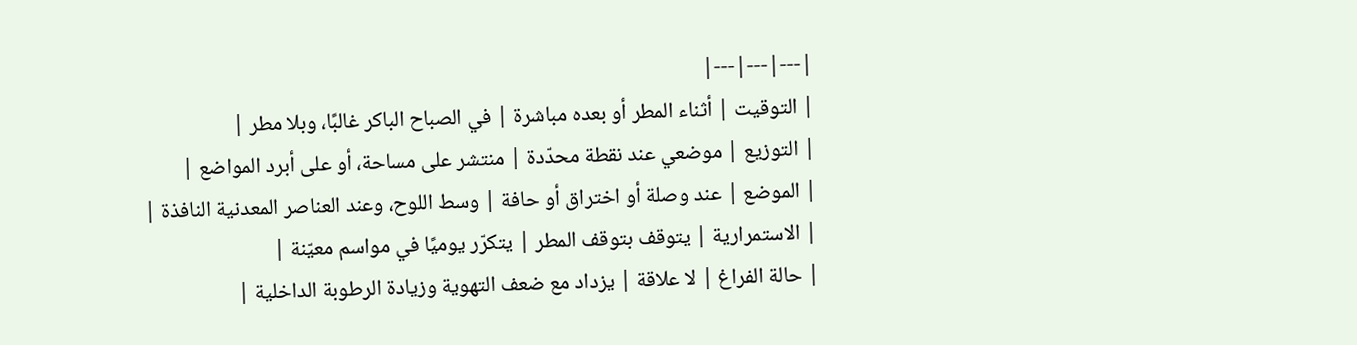|---|---|---|
| التوقيت | أثناء المطر أو بعده مباشرة | في الصباح الباكر غالبًا، وبلا مطر |
| التوزيع | موضعي عند نقطة محدّدة | منتشر على مساحة، أو على أبرد المواضع |
| الموضع | عند وصلة أو اختراق أو حافة | وسط اللوح، وعند العناصر المعدنية النافذة |
| الاستمرارية | يتوقف بتوقف المطر | يتكرّر يوميًا في مواسم معيّنة |
| حالة الفراغ | لا علاقة | يزداد مع ضعف التهوية وزيادة الرطوبة الداخلية |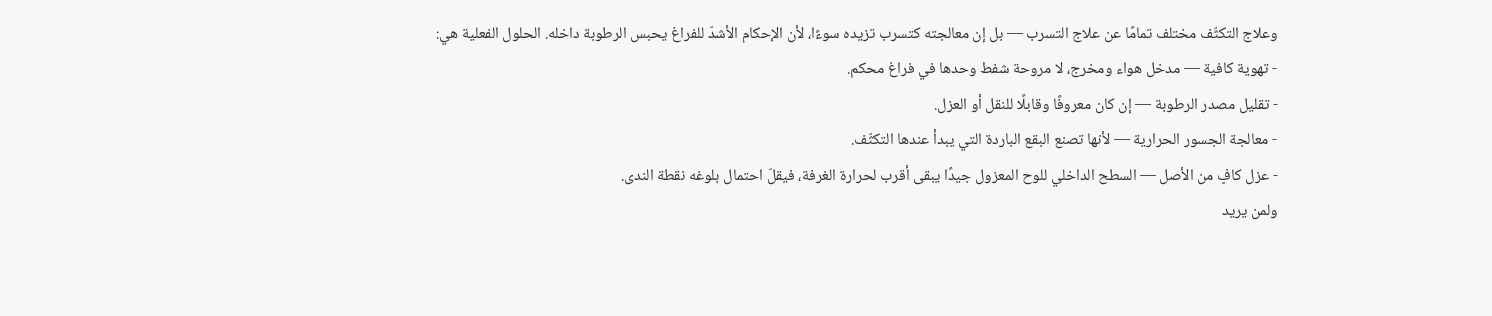وعلاج التكثّف مختلف تمامًا عن علاج التسرب — بل إن معالجته كتسرب تزيده سوءًا، لأن الإحكام الأشدّ للفراغ يحبس الرطوبة داخله. الحلول الفعلية هي:
- تهوية كافية — مدخل هواء ومخرج، لا مروحة شفط وحدها في فراغ محكم.
- تقليل مصدر الرطوبة — إن كان معروفًا وقابلًا للنقل أو العزل.
- معالجة الجسور الحرارية — لأنها تصنع البقع الباردة التي يبدأ عندها التكثّف.
- عزل كافٍ من الأصل — السطح الداخلي للوح المعزول جيدًا يبقى أقرب لحرارة الغرفة، فيقلّ احتمال بلوغه نقطة الندى.
ولمن يريد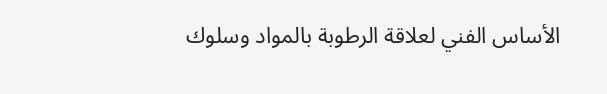الأساس الفني لعلاقة الرطوبة بالمواد وسلوك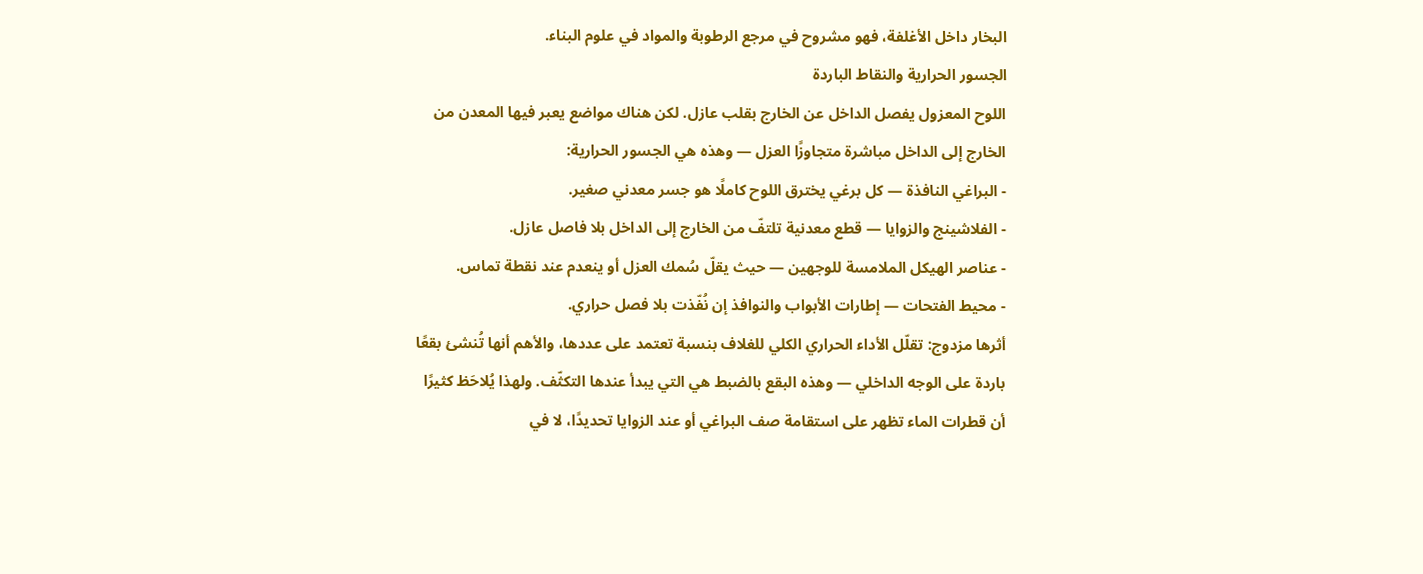البخار داخل الأغلفة، فهو مشروح في مرجع الرطوبة والمواد في علوم البناء.
الجسور الحرارية والنقاط الباردة
اللوح المعزول يفصل الداخل عن الخارج بقلب عازل. لكن هناك مواضع يعبر فيها المعدن من الخارج إلى الداخل مباشرة متجاوزًا العزل — وهذه هي الجسور الحرارية:
- البراغي النافذة — كل برغي يخترق اللوح كاملًا هو جسر معدني صغير.
- الفلاشينج والزوايا — قطع معدنية تلتفّ من الخارج إلى الداخل بلا فاصل عازل.
- عناصر الهيكل الملامسة للوجهين — حيث يقلّ سُمك العزل أو ينعدم عند نقطة تماس.
- محيط الفتحات — إطارات الأبواب والنوافذ إن نُفّذت بلا فصل حراري.
أثرها مزدوج: تقلّل الأداء الحراري الكلي للغلاف بنسبة تعتمد على عددها، والأهم أنها تُنشئ بقعًا باردة على الوجه الداخلي — وهذه البقع بالضبط هي التي يبدأ عندها التكثّف. ولهذا يُلاحَظ كثيرًا أن قطرات الماء تظهر على استقامة صف البراغي أو عند الزوايا تحديدًا، لا في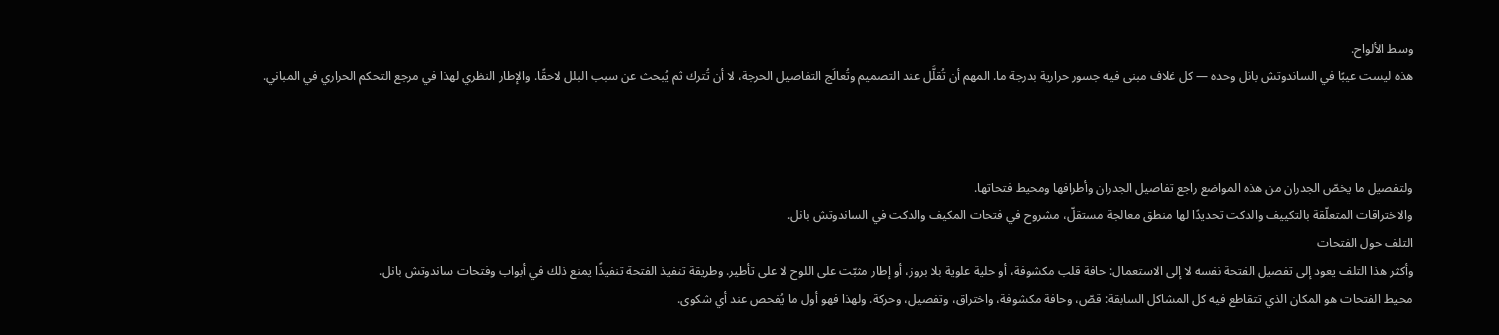وسط الألواح.
هذه ليست عيبًا في الساندوتش بانل وحده — كل غلاف مبنى فيه جسور حرارية بدرجة ما. المهم أن تُقلَّل عند التصميم وتُعالَج التفاصيل الحرجة، لا أن تُترك ثم يُبحث عن سبب البلل لاحقًا. والإطار النظري لهذا في مرجع التحكم الحراري في المباني.



ولتفصيل ما يخصّ الجدران من هذه المواضع راجع تفاصيل الجدران وأطرافها ومحيط فتحاتها.
والاختراقات المتعلّقة بالتكييف والدكت تحديدًا لها منطق معالجة مستقلّ، مشروح في فتحات المكيف والدكت في الساندوتش بانل.
التلف حول الفتحات
وأكثر هذا التلف يعود إلى تفصيل الفتحة نفسه لا إلى الاستعمال: حافة قلب مكشوفة، أو حلية علوية بلا بروز، أو إطار مثبّت على اللوح لا على تأطير. وطريقة تنفيذ الفتحة تنفيذًا يمنع ذلك في أبواب وفتحات ساندوتش بانل.
محيط الفتحات هو المكان الذي تتقاطع فيه كل المشاكل السابقة: قصّ، وحافة مكشوفة، واختراق، وتفصيل، وحركة. ولهذا فهو أول ما يُفحص عند أي شكوى.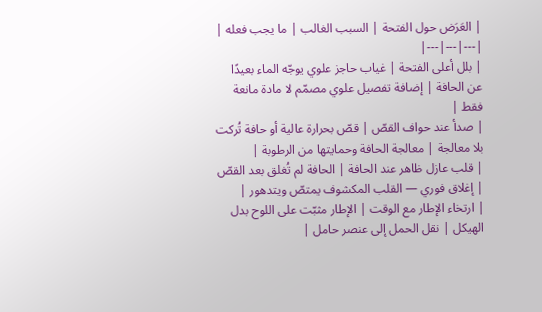| العَرَض حول الفتحة | السبب الغالب | ما يجب فعله |
|---|---|---|
| بلل أعلى الفتحة | غياب حاجز علوي يوجّه الماء بعيدًا عن الحافة | إضافة تفصيل علوي مصمّم لا مادة مانعة فقط |
| صدأ عند حواف القصّ | قصّ بحرارة عالية أو حافة تُركت بلا معالجة | معالجة الحافة وحمايتها من الرطوبة |
| قلب عازل ظاهر عند الحافة | الحافة لم تُغلق بعد القصّ | إغلاق فوري — القلب المكشوف يمتصّ ويتدهور |
| ارتخاء الإطار مع الوقت | الإطار مثبّت على اللوح بدل الهيكل | نقل الحمل إلى عنصر حامل |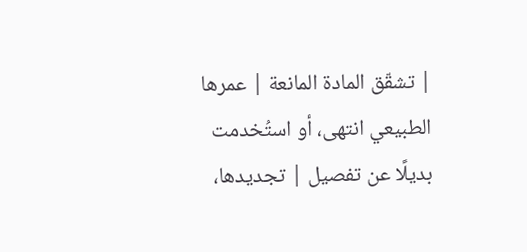| تشقّق المادة المانعة | عمرها الطبيعي انتهى، أو استُخدمت بديلًا عن تفصيل | تجديدها،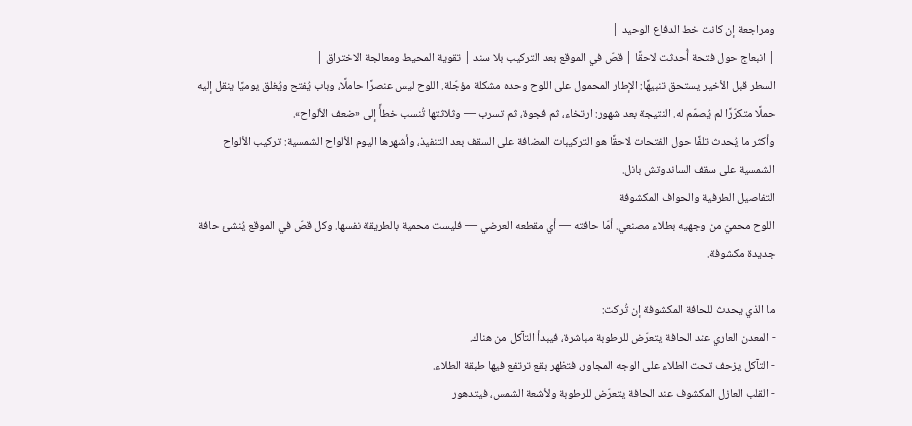ومراجعة إن كانت خط الدفاع الوحيد |
| انبعاج حول فتحة أُحدثت لاحقًا | قصّ في الموقع بعد التركيب بلا سند | تقوية المحيط ومعالجة الاختراق |
السطر قبل الأخير يستحق تنبيهًا: الإطار المحمول على اللوح وحده مشكلة مؤجّلة. اللوح ليس عنصرًا حاملًا، وباب يُفتح ويُغلق يوميًا ينقل إليه حملًا متكرّرًا لم يُصمّم له. النتيجة بعد شهور: ارتخاء، ثم فجوة، ثم تسرب — وثلاثتها تُنسب خطأً إلى «ضعف الألواح».
وأكثر ما يُحدث تلفًا حول الفتحات لاحقًا هو التركيبات المضافة على السقف بعد التنفيذ، وأشهرها اليوم الألواح الشمسية: تركيب الألواح الشمسية على سقف الساندوتش بانل.
التفاصيل الطرفية والحواف المكشوفة
اللوح محميّ من وجهيه بطلاء مصنعي. أمّا حافته — أي مقطعه العرضي — فليست محمية بالطريقة نفسها. وكل قصّ في الموقع يُنشئ حافة جديدة مكشوفة.

ما الذي يحدث للحافة المكشوفة إن تُركت:
- المعدن العاري عند الحافة يتعرّض للرطوبة مباشرة، فيبدأ التآكل من هناك.
- التآكل يزحف تحت الطلاء على الوجه المجاور، فتظهر بقع ترتفع فيها طبقة الطلاء.
- القلب العازل المكشوف عند الحافة يتعرّض للرطوبة ولأشعة الشمس، فيتدهور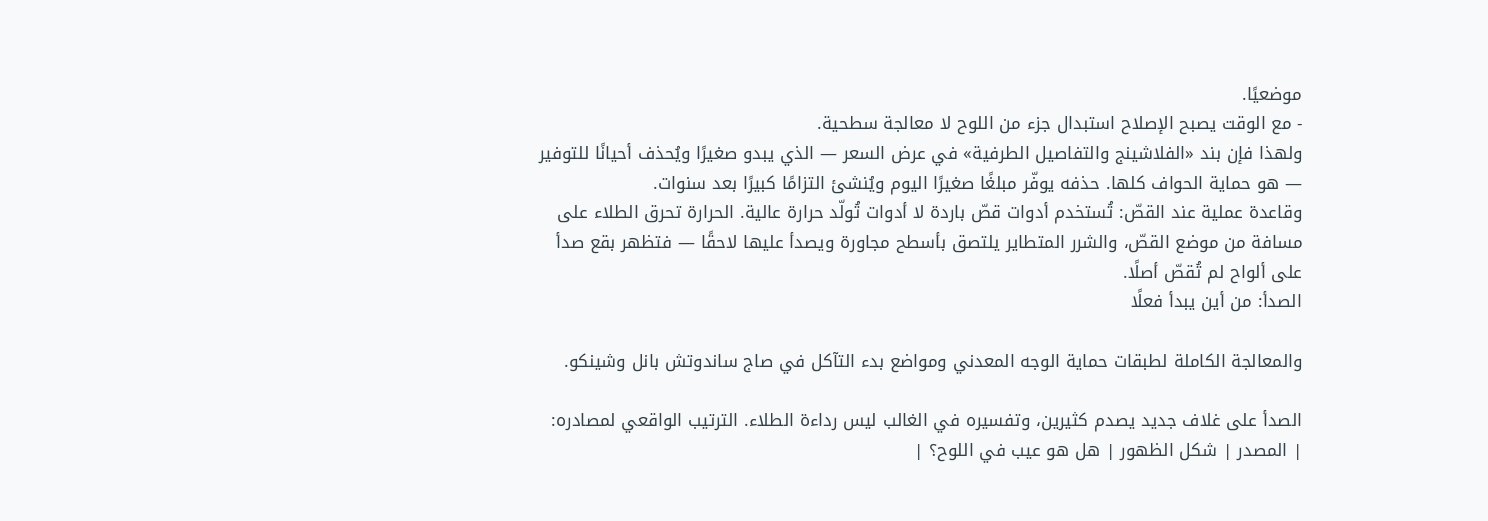موضعيًا.
- مع الوقت يصبح الإصلاح استبدال جزء من اللوح لا معالجة سطحية.
ولهذا فإن بند «الفلاشينج والتفاصيل الطرفية» في عرض السعر — الذي يبدو صغيرًا ويُحذف أحيانًا للتوفير — هو حماية الحواف كلها. حذفه يوفّر مبلغًا صغيرًا اليوم ويُنشئ التزامًا كبيرًا بعد سنوات.
وقاعدة عملية عند القصّ: تُستخدم أدوات قصّ باردة لا أدوات تُولّد حرارة عالية. الحرارة تحرق الطلاء على مسافة من موضع القصّ، والشرر المتطاير يلتصق بأسطح مجاورة ويصدأ عليها لاحقًا — فتظهر بقع صدأ على ألواح لم تُقصّ أصلًا.
الصدأ: من أين يبدأ فعلًا

والمعالجة الكاملة لطبقات حماية الوجه المعدني ومواضع بدء التآكل في صاج ساندوتش بانل وشينكو.

الصدأ على غلاف جديد يصدم كثيرين، وتفسيره في الغالب ليس رداءة الطلاء. الترتيب الواقعي لمصادره:
| المصدر | شكل الظهور | هل هو عيب في اللوح؟ |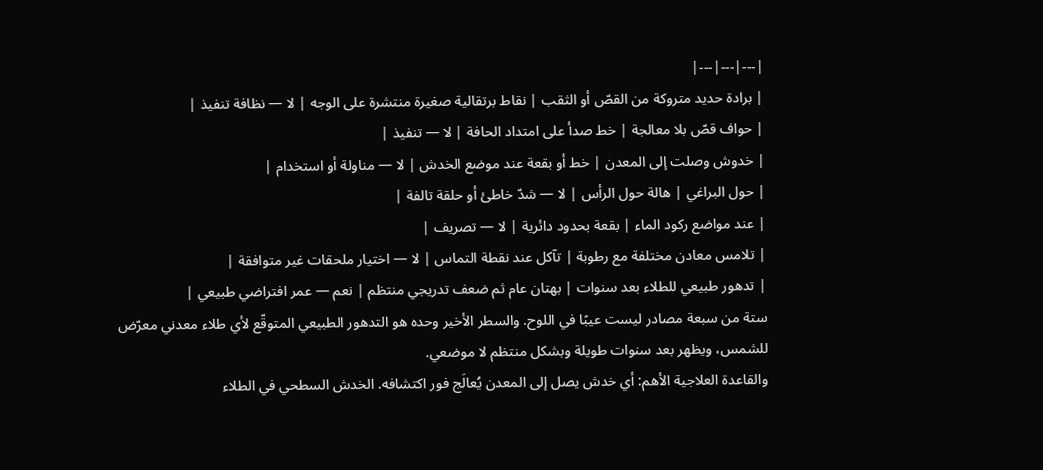|---|---|---|
| برادة حديد متروكة من القصّ أو الثقب | نقاط برتقالية صغيرة منتشرة على الوجه | لا — نظافة تنفيذ |
| حواف قصّ بلا معالجة | خط صدأ على امتداد الحافة | لا — تنفيذ |
| خدوش وصلت إلى المعدن | خط أو بقعة عند موضع الخدش | لا — مناولة أو استخدام |
| حول البراغي | هالة حول الرأس | لا — شدّ خاطئ أو حلقة تالفة |
| عند مواضع ركود الماء | بقعة بحدود دائرية | لا — تصريف |
| تلامس معادن مختلفة مع رطوبة | تآكل عند نقطة التماس | لا — اختيار ملحقات غير متوافقة |
| تدهور طبيعي للطلاء بعد سنوات | بهتان عام ثم ضعف تدريجي منتظم | نعم — عمر افتراضي طبيعي |
ستة من سبعة مصادر ليست عيبًا في اللوح. والسطر الأخير وحده هو التدهور الطبيعي المتوقّع لأي طلاء معدني معرّض للشمس، ويظهر بعد سنوات طويلة وبشكل منتظم لا موضعي.
والقاعدة العلاجية الأهم: أي خدش يصل إلى المعدن يُعالَج فور اكتشافه. الخدش السطحي في الطلاء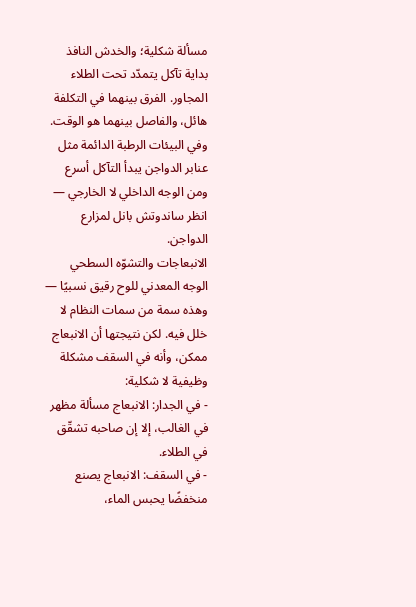مسألة شكلية؛ والخدش النافذ بداية تآكل يتمدّد تحت الطلاء المجاور. الفرق بينهما في التكلفة هائل، والفاصل بينهما هو الوقت.
وفي البيئات الرطبة الدائمة مثل عنابر الدواجن يبدأ التآكل أسرع ومن الوجه الداخلي لا الخارجي — انظر ساندوتش بانل لمزارع الدواجن.
الانبعاجات والتشوّه السطحي
الوجه المعدني للوح رقيق نسبيًا — وهذه سمة من سمات النظام لا خلل فيه. لكن نتيجتها أن الانبعاج ممكن، وأنه في السقف مشكلة وظيفية لا شكلية:
- في الجدار: الانبعاج مسألة مظهر في الغالب، إلا إن صاحبه تشقّق في الطلاء.
- في السقف: الانبعاج يصنع منخفضًا يحبس الماء،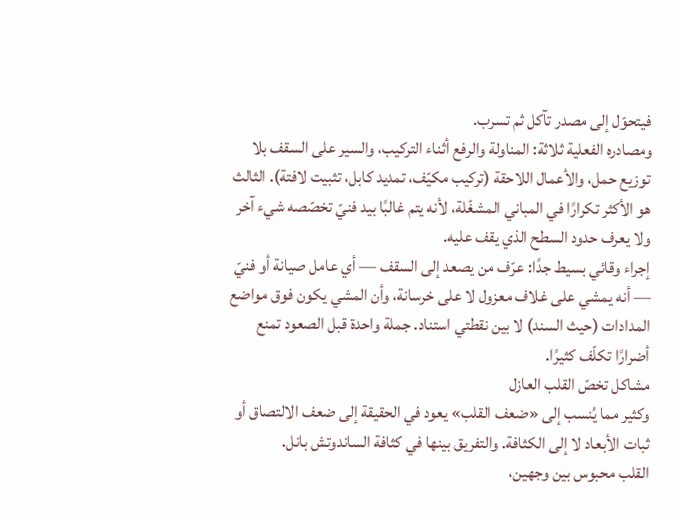فيتحوّل إلى مصدر تآكل ثم تسرب.
ومصادره الفعلية ثلاثة: المناولة والرفع أثناء التركيب، والسير على السقف بلا توزيع حمل، والأعمال اللاحقة (تركيب مكيّف، تمديد كابل، تثبيت لافتة). الثالث هو الأكثر تكرارًا في المباني المشغّلة، لأنه يتم غالبًا بيد فنيّ تخصّصه شيء آخر ولا يعرف حدود السطح الذي يقف عليه.
إجراء وقائي بسيط جدًا: عرّف من يصعد إلى السقف — أي عامل صيانة أو فنيّ — أنه يمشي على غلاف معزول لا على خرسانة، وأن المشي يكون فوق مواضع المدادات (حيث السند) لا بين نقطتي استناد. جملة واحدة قبل الصعود تمنع أضرارًا تكلّف كثيرًا.
مشاكل تخصّ القلب العازل
وكثير مما يُنسب إلى «ضعف القلب» يعود في الحقيقة إلى ضعف الالتصاق أو ثبات الأبعاد لا إلى الكثافة. والتفريق بينها في كثافة الساندوتش بانل.
القلب محبوس بين وجهين،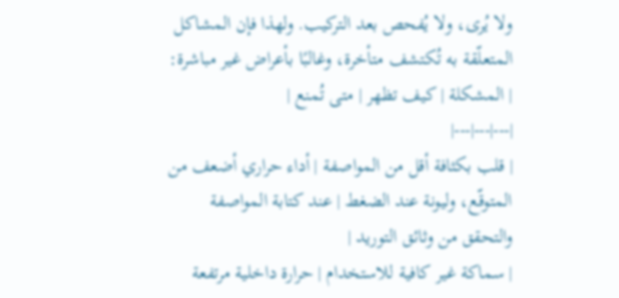ولا يُرى، ولا يُفحص بعد التركيب. ولهذا فإن المشاكل المتعلّقة به تُكتشف متأخرة، وغالبًا بأعراض غير مباشرة:
| المشكلة | كيف تظهر | متى تُمنع |
|---|---|---|
| قلب بكثافة أقل من المواصفة | أداء حراري أضعف من المتوقّع، وليونة عند الضغط | عند كتابة المواصفة والتحقق من وثائق التوريد |
| سماكة غير كافية للاستخدام | حرارة داخلية مرتفعة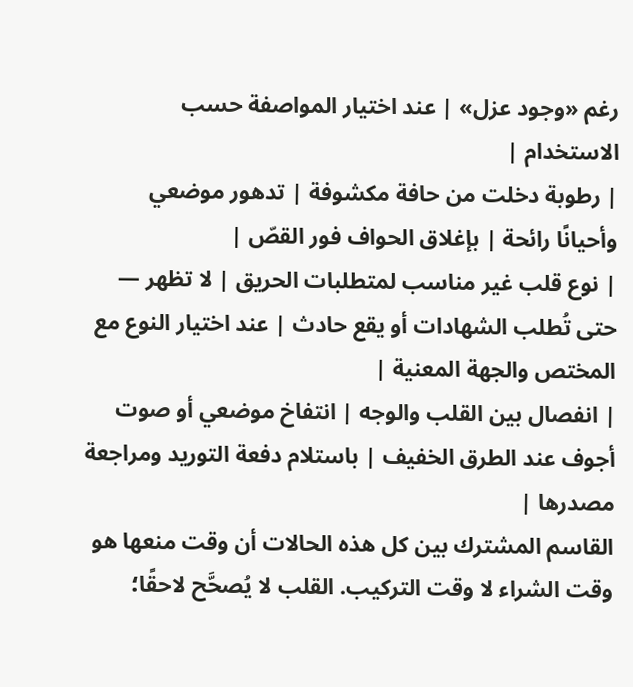رغم «وجود عزل» | عند اختيار المواصفة حسب الاستخدام |
| رطوبة دخلت من حافة مكشوفة | تدهور موضعي وأحيانًا رائحة | بإغلاق الحواف فور القصّ |
| نوع قلب غير مناسب لمتطلبات الحريق | لا تظهر — حتى تُطلب الشهادات أو يقع حادث | عند اختيار النوع مع المختص والجهة المعنية |
| انفصال بين القلب والوجه | انتفاخ موضعي أو صوت أجوف عند الطرق الخفيف | باستلام دفعة التوريد ومراجعة مصدرها |
القاسم المشترك بين كل هذه الحالات أن وقت منعها هو وقت الشراء لا وقت التركيب. القلب لا يُصحَّح لاحقًا؛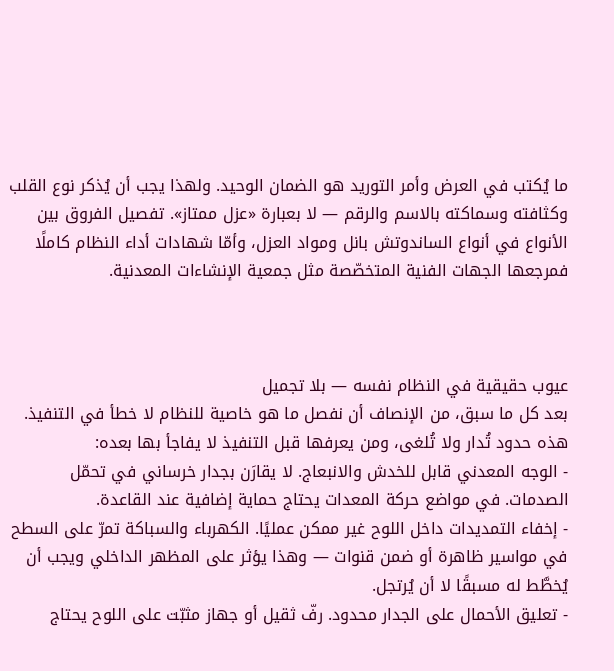ما يُكتب في العرض وأمر التوريد هو الضمان الوحيد. ولهذا يجب أن يُذكر نوع القلب وكثافته وسماكته بالاسم والرقم — لا بعبارة «عزل ممتاز». تفصيل الفروق بين الأنواع في أنواع الساندوتش بانل ومواد العزل، وأمّا شهادات أداء النظام كاملًا فمرجعها الجهات الفنية المتخصّصة مثل جمعية الإنشاءات المعدنية.



عيوب حقيقية في النظام نفسه — بلا تجميل
بعد كل ما سبق، من الإنصاف أن نفصل ما هو خاصية للنظام لا خطأ في التنفيذ. هذه حدود تُدار ولا تُلغى، ومن يعرفها قبل التنفيذ لا يفاجأ بها بعده:
- الوجه المعدني قابل للخدش والانبعاج. لا يقارَن بجدار خرساني في تحمّل الصدمات. في مواضع حركة المعدات يحتاج حماية إضافية عند القاعدة.
- إخفاء التمديدات داخل اللوح غير ممكن عمليًا. الكهرباء والسباكة تمرّ على السطح في مواسير ظاهرة أو ضمن قنوات — وهذا يؤثر على المظهر الداخلي ويجب أن يُخطَّط له مسبقًا لا أن يُرتجل.
- تعليق الأحمال على الجدار محدود. رفّ ثقيل أو جهاز مثبّت على اللوح يحتاج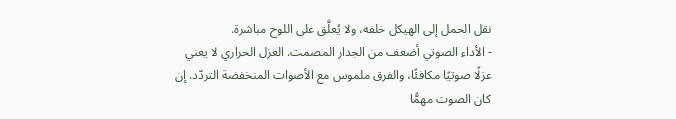نقل الحمل إلى الهيكل خلفه، ولا يُعلَّق على اللوح مباشرة.
- الأداء الصوتي أضعف من الجدار المصمت. العزل الحراري لا يعني عزلًا صوتيًا مكافئًا، والفرق ملموس مع الأصوات المنخفضة التردّد. إن كان الصوت مهمًّا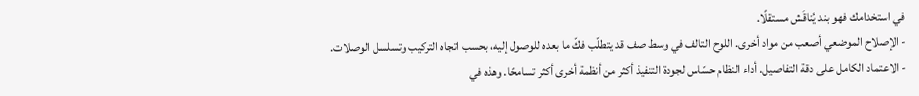في استخدامك فهو بند يُناقَش مستقلًا.
- الإصلاح الموضعي أصعب من مواد أخرى. اللوح التالف في وسط صف قد يتطلّب فكّ ما بعده للوصول إليه، بحسب اتجاه التركيب وتسلسل الوصلات.
- الاعتماد الكامل على دقة التفاصيل. أداء النظام حسّاس لجودة التنفيذ أكثر من أنظمة أخرى أكثر تسامحًا. وهذه في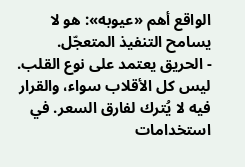الواقع أهم «عيوبه»: هو لا يسامح التنفيذ المتعجّل.
- الحريق يعتمد على نوع القلب. ليس كل الأقلاب سواء، والقرار فيه لا يُترك لفارق السعر. في استخدامات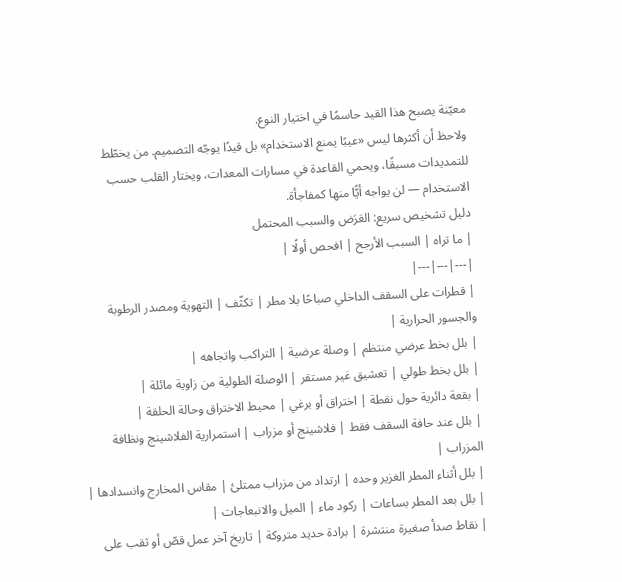معيّنة يصبح هذا القيد حاسمًا في اختيار النوع.
ولاحظ أن أكثرها ليس «عيبًا يمنع الاستخدام» بل قيدًا يوجّه التصميم. من يخطّط للتمديدات مسبقًا، ويحمي القاعدة في مسارات المعدات، ويختار القلب حسب الاستخدام — لن يواجه أيًّا منها كمفاجأة.
دليل تشخيص سريع: العَرَض والسبب المحتمل
| ما تراه | السبب الأرجح | افحص أولًا |
|---|---|---|
| قطرات على السقف الداخلي صباحًا بلا مطر | تكثّف | التهوية ومصدر الرطوبة والجسور الحرارية |
| بلل بخط عرضي منتظم | وصلة عرضية | التراكب واتجاهه |
| بلل بخط طولي | تعشيق غير مستقر | الوصلة الطولية من زاوية مائلة |
| بقعة دائرية حول نقطة | اختراق أو برغي | محيط الاختراق وحالة الحلقة |
| بلل عند حافة السقف فقط | فلاشينج أو مزراب | استمرارية الفلاشينج ونظافة المزراب |
| بلل أثناء المطر الغزير وحده | ارتداد من مزراب ممتلئ | مقاس المخارج وانسدادها |
| بلل بعد المطر بساعات | ركود ماء | الميل والانبعاجات |
| نقاط صدأ صغيرة منتشرة | برادة حديد متروكة | تاريخ آخر عمل قصّ أو ثقب على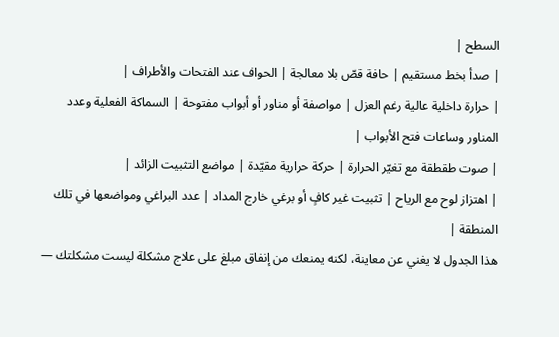السطح |
| صدأ بخط مستقيم | حافة قصّ بلا معالجة | الحواف عند الفتحات والأطراف |
| حرارة داخلية عالية رغم العزل | مواصفة أو مناور أو أبواب مفتوحة | السماكة الفعلية وعدد المناور وساعات فتح الأبواب |
| صوت طقطقة مع تغيّر الحرارة | حركة حرارية مقيّدة | مواضع التثبيت الزائد |
| اهتزاز لوح مع الرياح | تثبيت غير كافٍ أو برغي خارج المداد | عدد البراغي ومواضعها في تلك المنطقة |
هذا الجدول لا يغني عن معاينة، لكنه يمنعك من إنفاق مبلغ على علاج مشكلة ليست مشكلتك —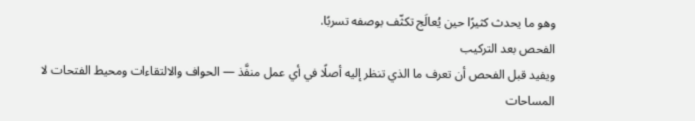وهو ما يحدث كثيرًا حين يُعالَج تكثّف بوصفه تسربًا.
الفحص بعد التركيب
ويفيد قبل الفحص أن تعرف ما الذي تنظر إليه أصلًا في أي عمل منفَّذ — الحواف والالتقاءات ومحيط الفتحات لا المساحات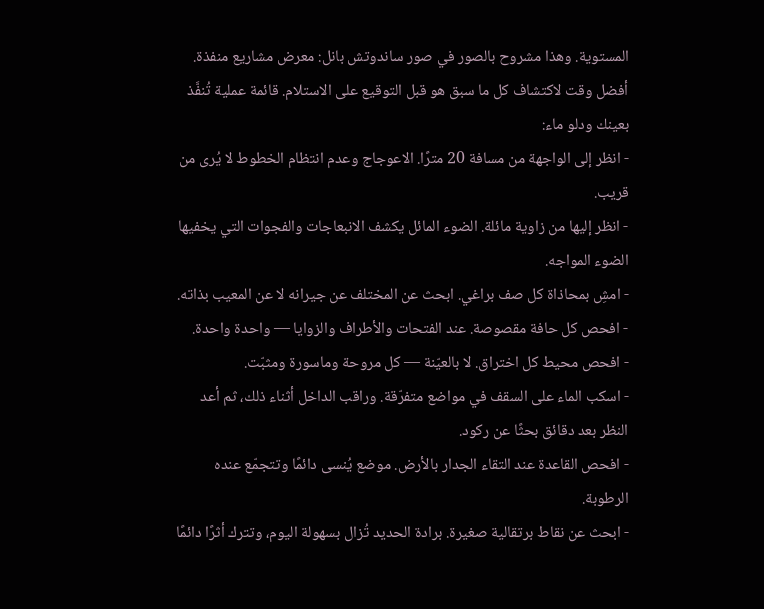المستوية. وهذا مشروح بالصور في صور ساندوتش بانل: معرض مشاريع منفذة.
أفضل وقت لاكتشاف كل ما سبق هو قبل التوقيع على الاستلام. قائمة عملية تُنفَّذ بعينك ودلو ماء:
- انظر إلى الواجهة من مسافة 20 مترًا. الاعوجاج وعدم انتظام الخطوط لا يُرى من قريب.
- انظر إليها من زاوية مائلة. الضوء المائل يكشف الانبعاجات والفجوات التي يخفيها الضوء المواجه.
- امشِ بمحاذاة كل صف براغي. ابحث عن المختلف عن جيرانه لا عن المعيب بذاته.
- افحص كل حافة مقصوصة. عند الفتحات والأطراف والزوايا — واحدة واحدة.
- افحص محيط كل اختراق. لا بالعيّنة — كل مروحة وماسورة ومثبّت.
- اسكب الماء على السقف في مواضع متفرّقة. وراقب الداخل أثناء ذلك، ثم أعد النظر بعد دقائق بحثًا عن ركود.
- افحص القاعدة عند التقاء الجدار بالأرض. موضع يُنسى دائمًا وتتجمّع عنده الرطوبة.
- ابحث عن نقاط برتقالية صغيرة. برادة الحديد تُزال بسهولة اليوم، وتترك أثرًا دائمًا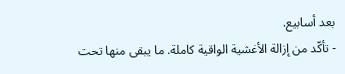بعد أسابيع.
- تأكّد من إزالة الأغشية الواقية كاملة. ما يبقى منها تحت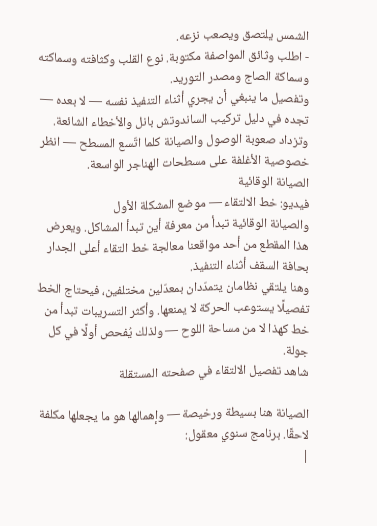الشمس يلتصق ويصعب نزعه.
- اطلب وثائق المواصفة مكتوبة. نوع القلب وكثافته وسماكته وسماكة الصاج ومصدر التوريد.
وتفصيل ما ينبغي أن يجري أثناء التنفيذ نفسه — لا بعده — تجده في دليل تركيب الساندوتش بانل والأخطاء الشائعة.
وتزداد صعوبة الوصول والصيانة كلما اتّسع المسطح — انظر خصوصية الأغلفة على مسطحات الهناجر الواسعة.
الصيانة الوقائية
فيديو: خط الالتقاء — موضع المشكلة الأول
والصيانة الوقائية تبدأ من معرفة أين تبدأ المشاكل. ويعرض هذا المقطع من أحد مواقعنا معالجة خط التقاء أعلى الجدار بحافة السقف أثناء التنفيذ.
وهنا يلتقي نظامان يتمدّدان بمعدّلين مختلفين، فيحتاج الخط تفصيلًا يستوعب الحركة لا يمنعها. وأكثر التسريبات تبدأ من خط كهذا لا من مساحة اللوح — ولذلك يُفحص أولًا في كل جولة.
شاهد تفصيل الالتقاء في صفحته المستقلة

الصيانة هنا بسيطة ورخيصة — وإهمالها هو ما يجعلها مكلفة لاحقًا. برنامج سنوي معقول:
|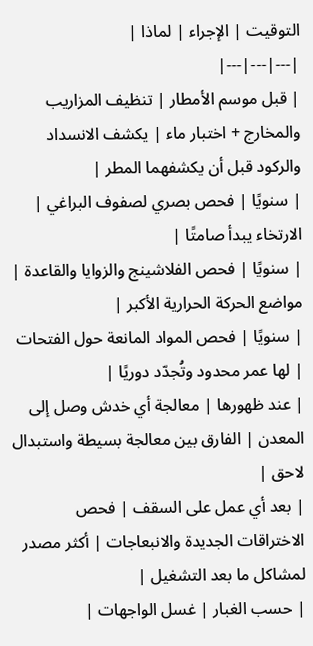التوقيت | الإجراء | لماذا |
|---|---|---|
| قبل موسم الأمطار | تنظيف المزاريب والمخارج + اختبار ماء | يكشف الانسداد والركود قبل أن يكشفهما المطر |
| سنويًا | فحص بصري لصفوف البراغي | الارتخاء يبدأ صامتًا |
| سنويًا | فحص الفلاشينج والزوايا والقاعدة | مواضع الحركة الحرارية الأكبر |
| سنويًا | فحص المواد المانعة حول الفتحات | لها عمر محدود وتُجدّد دوريًا |
| عند ظهورها | معالجة أي خدش وصل إلى المعدن | الفارق بين معالجة بسيطة واستبدال لاحق |
| بعد أي عمل على السقف | فحص الاختراقات الجديدة والانبعاجات | أكثر مصدر لمشاكل ما بعد التشغيل |
| حسب الغبار | غسل الواجهات |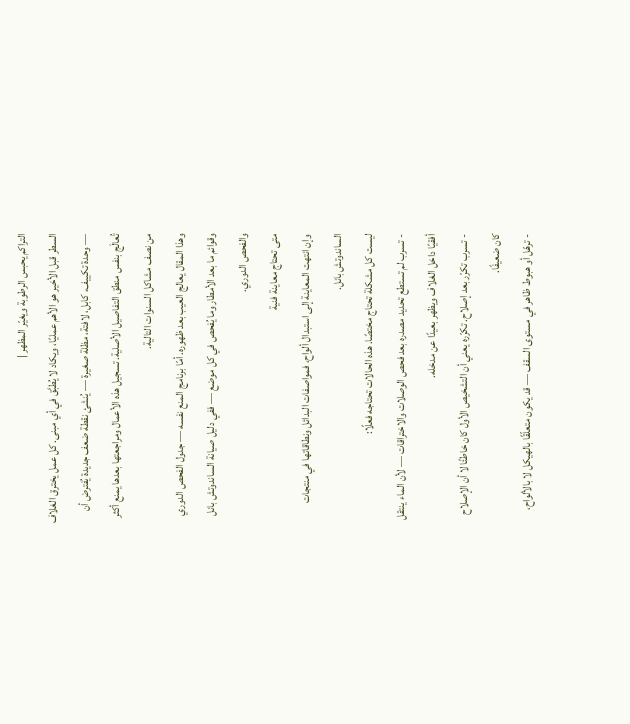التراكم يحبس الرطوبة ويغيّر المظهر |
السطر قبل الأخير هو الأهم عمليًا، ويكاد لا يُطبَّق في أي مبنى. كل عمل يخترق الغلاف — وحدة تكييف، كابل، لافتة، مظلة صغيرة — يُنشئ نقطة ضعف جديدة يُفترض أن تُعالَج بنفس منطق التفاصيل الأصلية. تسجيل هذه الأعمال ومراجعتها بعدها يمنع أكثر من نصف مشاكل السنوات التالية.
وهذا المقال يعالج العيب بعد ظهوره. أمّا برنامج المنع نفسه — جدول الفحص الدوري وقوائم ما بعد الأمطار وما يُفحص في كل موضع — ففي دليل صيانة الساندوتش بانل والفحص الدوري.
متى تحتاج معاينة فنية
وإن انتهت المعاينة إلى استبدال ألواح، فمواصفات البدائل ونطاقاتها في منتجات الساندوتش بانل.
ليست كل مشكلة تحتاج مختصًا. هذه الحالات تحتاجه فعلًا:
- تسرب لم تستطع تحديد مصدره بعد فحص الوصلات والاختراقات — لأن الماء ينتقل أفقيًا داخل الغلاف ويظهر بعيدًا عن مدخله.
- تسرب تكرّر بعد إصلاح. تكرّره يعني أن التشخيص الأول كان خاطئًا لا أن الإصلاح كان ضعيفًا.
- ترهّل أو هبوط ظاهر في مستوى السقف — قد يكون متعلّقًا بالهيكل لا بالألواح،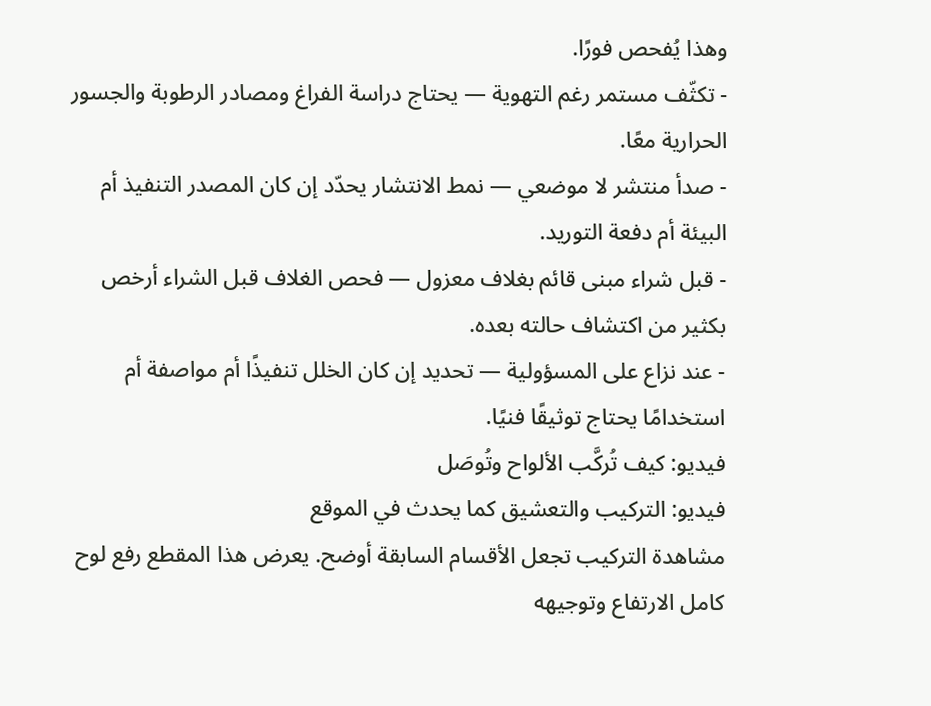وهذا يُفحص فورًا.
- تكثّف مستمر رغم التهوية — يحتاج دراسة الفراغ ومصادر الرطوبة والجسور الحرارية معًا.
- صدأ منتشر لا موضعي — نمط الانتشار يحدّد إن كان المصدر التنفيذ أم البيئة أم دفعة التوريد.
- قبل شراء مبنى قائم بغلاف معزول — فحص الغلاف قبل الشراء أرخص بكثير من اكتشاف حالته بعده.
- عند نزاع على المسؤولية — تحديد إن كان الخلل تنفيذًا أم مواصفة أم استخدامًا يحتاج توثيقًا فنيًا.
فيديو: كيف تُركَّب الألواح وتُوصَل
فيديو: التركيب والتعشيق كما يحدث في الموقع
مشاهدة التركيب تجعل الأقسام السابقة أوضح. يعرض هذا المقطع رفع لوح كامل الارتفاع وتوجيهه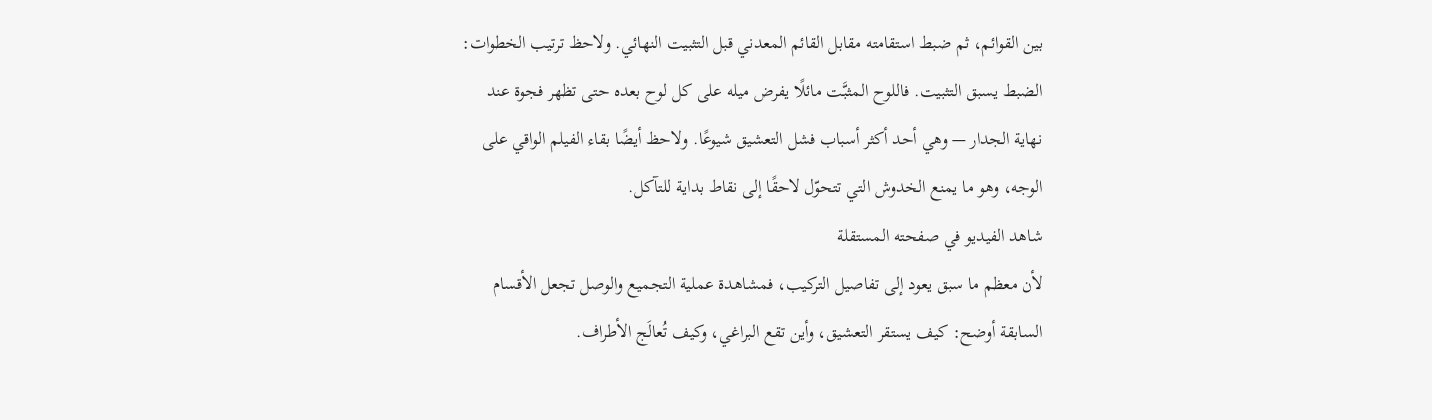بين القوائم، ثم ضبط استقامته مقابل القائم المعدني قبل التثبيت النهائي. ولاحظ ترتيب الخطوات: الضبط يسبق التثبيت. فاللوح المثبَّت مائلًا يفرض ميله على كل لوح بعده حتى تظهر فجوة عند نهاية الجدار — وهي أحد أكثر أسباب فشل التعشيق شيوعًا. ولاحظ أيضًا بقاء الفيلم الواقي على الوجه، وهو ما يمنع الخدوش التي تتحوّل لاحقًا إلى نقاط بداية للتآكل.
شاهد الفيديو في صفحته المستقلة
لأن معظم ما سبق يعود إلى تفاصيل التركيب، فمشاهدة عملية التجميع والوصل تجعل الأقسام السابقة أوضح: كيف يستقر التعشيق، وأين تقع البراغي، وكيف تُعالَج الأطراف.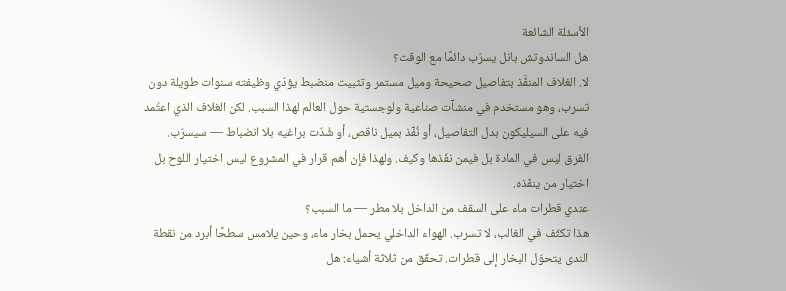الأسئلة الشائعة
هل الساندوتش بانل يسرّب دائمًا مع الوقت؟
لا. الغلاف المنفَّذ بتفاصيل صحيحة وميل مستمر وتثبيت منضبط يؤدّي وظيفته سنوات طويلة دون تسرب، وهو مستخدم في منشآت صناعية ولوجستية حول العالم لهذا السبب. لكن الغلاف الذي اعتُمد فيه على السيليكون بدل التفاصيل، أو نُفِّذ بميل ناقص، أو شُدّت براغيه بلا انضباط — سيسرّب. الفرق ليس في المادة بل فيمن نفّذها وكيف. ولهذا فإن أهم قرار في المشروع ليس اختيار اللوح بل اختيار من ينفّذه.
عندي قطرات ماء على السقف من الداخل بلا مطر — ما السبب؟
هذا تكثّف في الغالب، لا تسرب. الهواء الداخلي يحمل بخار ماء، وحين يلامس سطحًا أبرد من نقطة الندى يتحوّل البخار إلى قطرات. تحقّق من ثلاثة أشياء: هل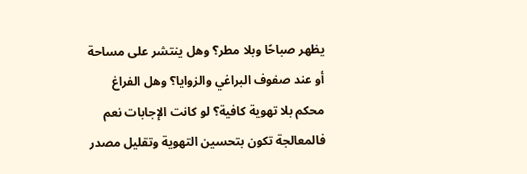يظهر صباحًا وبلا مطر؟ وهل ينتشر على مساحة أو عند صفوف البراغي والزوايا؟ وهل الفراغ محكم بلا تهوية كافية؟ لو كانت الإجابات نعم فالمعالجة تكون بتحسين التهوية وتقليل مصدر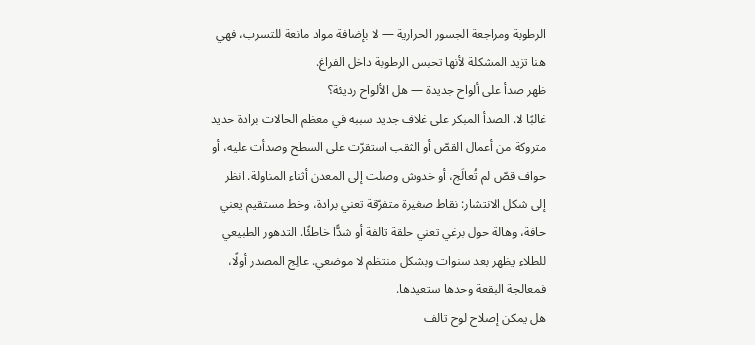الرطوبة ومراجعة الجسور الحرارية — لا بإضافة مواد مانعة للتسرب، فهي هنا تزيد المشكلة لأنها تحبس الرطوبة داخل الفراغ.
ظهر صدأ على ألواح جديدة — هل الألواح رديئة؟
غالبًا لا. الصدأ المبكر على غلاف جديد سببه في معظم الحالات برادة حديد متروكة من أعمال القصّ أو الثقب استقرّت على السطح وصدأت عليه، أو حواف قصّ لم تُعالَج، أو خدوش وصلت إلى المعدن أثناء المناولة. انظر إلى شكل الانتشار: نقاط صغيرة متفرّقة تعني برادة، وخط مستقيم يعني حافة، وهالة حول برغي تعني حلقة تالفة أو شدًّا خاطئًا. التدهور الطبيعي للطلاء يظهر بعد سنوات وبشكل منتظم لا موضعي. عالِج المصدر أولًا، فمعالجة البقعة وحدها ستعيدها.
هل يمكن إصلاح لوح تالف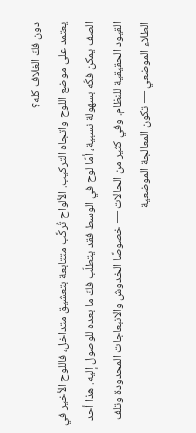دون فكّ الغلاف كله؟
يعتمد على موضع اللوح واتجاه التركيب. الألواح تُركَّب متتابعة بتعشيق متداخل، فاللوح الأخير في الصف يمكن فكّه بسهولة نسبية، أمّا لوح في الوسط فقد يتطلّب فكّ ما بعده للوصول إليه. هذا أحد القيود الحقيقية للنظام. وفي كثير من الحالات — خصوصًا الخدوش والانبعاجات المحدودة وتلف الطلاء الموضعي — تكون المعالجة الموضعية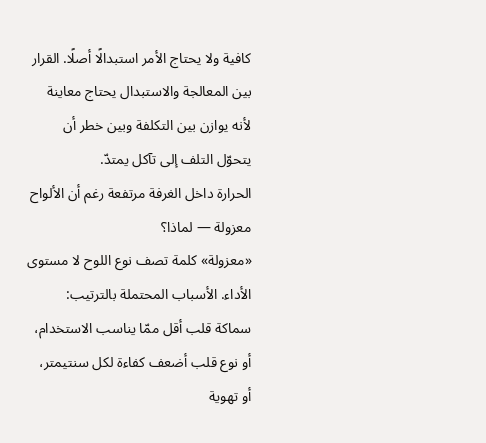كافية ولا يحتاج الأمر استبدالًا أصلًا. القرار بين المعالجة والاستبدال يحتاج معاينة لأنه يوازن بين التكلفة وبين خطر أن يتحوّل التلف إلى تآكل يمتدّ.
الحرارة داخل الغرفة مرتفعة رغم أن الألواح معزولة — لماذا؟
«معزولة» كلمة تصف نوع اللوح لا مستوى الأداء. الأسباب المحتملة بالترتيب: سماكة قلب أقل ممّا يناسب الاستخدام، أو نوع قلب أضعف كفاءة لكل سنتيمتر، أو تهوية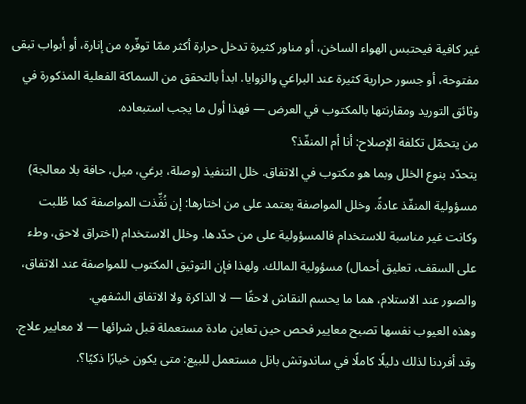غير كافية فيحتبس الهواء الساخن، أو مناور كثيرة تدخل حرارة أكثر ممّا توفّره من إنارة، أو أبواب تبقى مفتوحة، أو جسور حرارية كثيرة عند البراغي والزوايا. ابدأ بالتحقق من السماكة الفعلية المذكورة في وثائق التوريد ومقارنتها بالمكتوب في العرض — فهذا أول ما يجب استبعاده.
من يتحمّل تكلفة الإصلاح: أنا أم المنفّذ؟
يتحدّد بنوع الخلل وبما هو مكتوب في الاتفاق. خلل التنفيذ (وصلة، برغي، ميل، حافة بلا معالجة) مسؤولية المنفّذ عادةً. وخلل المواصفة يعتمد على من اختارها: إن نُفِّذت المواصفة كما طُلبت وكانت غير مناسبة للاستخدام فالمسؤولية على من حدّدها. وخلل الاستخدام (اختراق لاحق، وطء على السقف، تعليق أحمال) مسؤولية المالك. ولهذا فإن التوثيق المكتوب للمواصفة عند الاتفاق، والصور عند الاستلام، هما ما يحسم النقاش لاحقًا — لا الذاكرة ولا الاتفاق الشفهي.
وهذه العيوب نفسها تصبح معايير فحص حين تعاين مادة مستعملة قبل شرائها — لا معايير علاج. وقد أفردنا لذلك دليلًا كاملًا في ساندوتش بانل مستعمل للبيع: متى يكون خيارًا ذكيًا؟.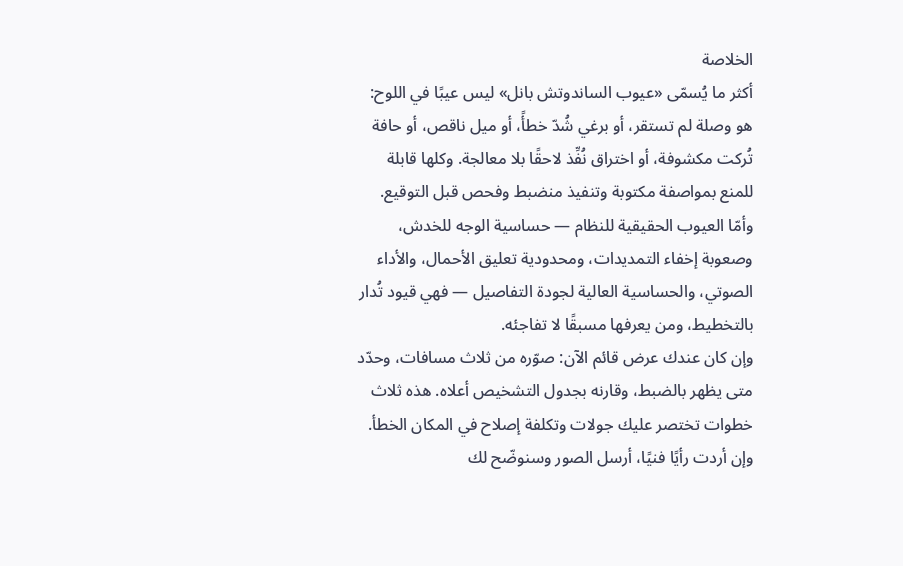الخلاصة
أكثر ما يُسمّى «عيوب الساندوتش بانل» ليس عيبًا في اللوح: هو وصلة لم تستقر، أو برغي شُدّ خطأً، أو ميل ناقص، أو حافة تُركت مكشوفة، أو اختراق نُفِّذ لاحقًا بلا معالجة. وكلها قابلة للمنع بمواصفة مكتوبة وتنفيذ منضبط وفحص قبل التوقيع.
وأمّا العيوب الحقيقية للنظام — حساسية الوجه للخدش، وصعوبة إخفاء التمديدات، ومحدودية تعليق الأحمال، والأداء الصوتي، والحساسية العالية لجودة التفاصيل — فهي قيود تُدار بالتخطيط، ومن يعرفها مسبقًا لا تفاجئه.
وإن كان عندك عرض قائم الآن: صوّره من ثلاث مسافات، وحدّد متى يظهر بالضبط، وقارنه بجدول التشخيص أعلاه. هذه ثلاث خطوات تختصر عليك جولات وتكلفة إصلاح في المكان الخطأ. وإن أردت رأيًا فنيًا، أرسل الصور وسنوضّح لك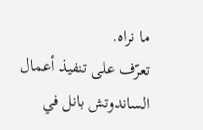ما نراه.
تعرّف على تنفيذ أعمال الساندوتش بانل في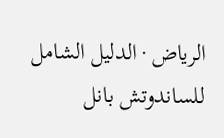الرياض · الدليل الشامل للساندوتش بانل